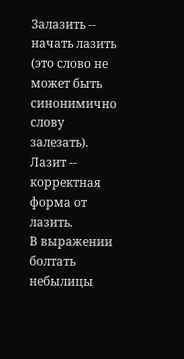Залазить -- начать лазить (это слово не может быть синонимично слову залезать).
Лазит -- корректная форма от лазить.
В выражении болтать небылицы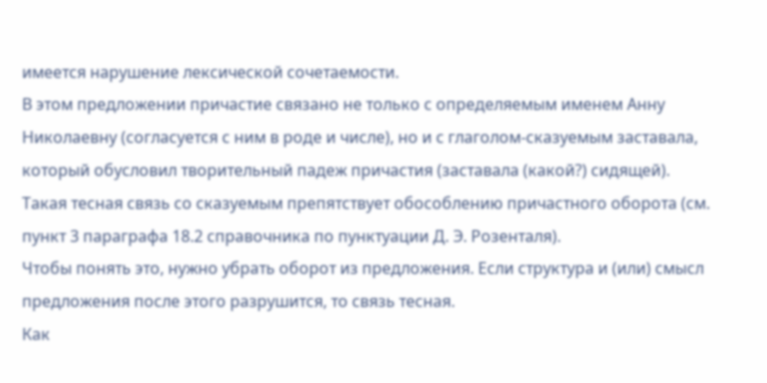имеется нарушение лексической сочетаемости.
В этом предложении причастие связано не только с определяемым именем Анну Николаевну (согласуется с ним в роде и числе), но и с глаголом-сказуемым заставала, который обусловил творительный падеж причастия (заставала (какой?) сидящей). Такая тесная связь со сказуемым препятствует обособлению причастного оборота (см. пункт 3 параграфа 18.2 справочника по пунктуации Д. Э. Розенталя).
Чтобы понять это, нужно убрать оборот из предложения. Если структура и (или) смысл предложения после этого разрушится, то связь тесная.
Как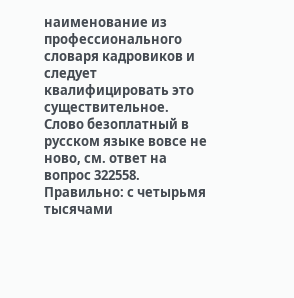наименование из профессионального словаря кадровиков и следует квалифицировать это существительное.
Слово безоплатный в русском языке вовсе не ново, см. ответ на вопрос 322558.
Правильно: с четырьмя тысячами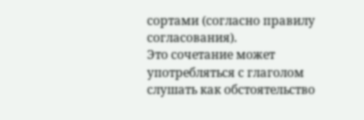сортами (согласно правилу согласования).
Это сочетание может употребляться с глаголом слушать как обстоятельство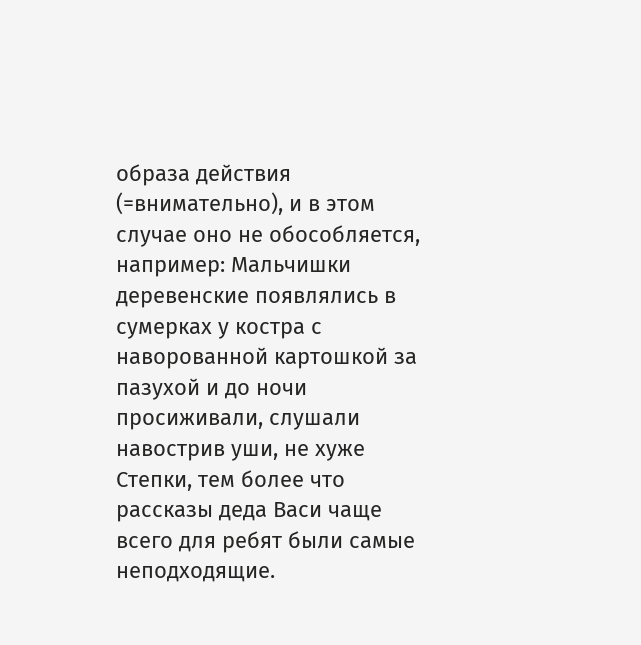образа действия (=внимательно), и в этом случае оно не обособляется, например: Мальчишки деревенские появлялись в сумерках у костра с наворованной картошкой за пазухой и до ночи просиживали, слушали навострив уши, не хуже Степки, тем более что рассказы деда Васи чаще всего для ребят были самые неподходящие.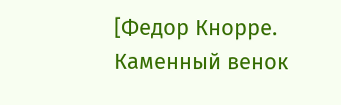[Федор Кнорре. Каменный венок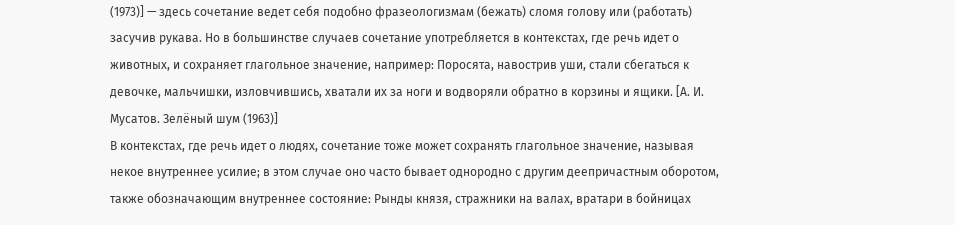(1973)] — здесь сочетание ведет себя подобно фразеологизмам (бежать) сломя голову или (работать) засучив рукава. Но в большинстве случаев сочетание употребляется в контекстах, где речь идет о животных, и сохраняет глагольное значение, например: Поросята, навострив уши, стали сбегаться к девочке, мальчишки, изловчившись, хватали их за ноги и водворяли обратно в корзины и ящики. [А. И. Мусатов. Зелёный шум (1963)]
В контекстах, где речь идет о людях, сочетание тоже может сохранять глагольное значение, называя некое внутреннее усилие; в этом случае оно часто бывает однородно с другим деепричастным оборотом, также обозначающим внутреннее состояние: Рынды князя, стражники на валах, вратари в бойницах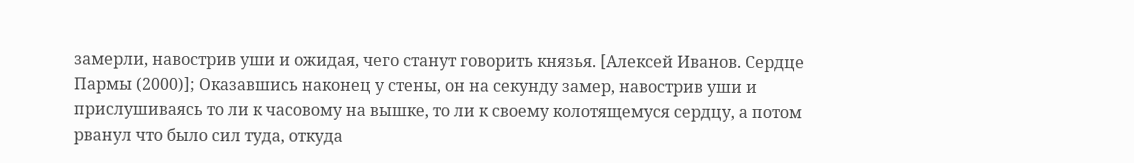замерли, навострив уши и ожидая, чего станут говорить князья. [Алексей Иванов. Сердце Пармы (2000)]; Оказавшись наконец у стены, он на секунду замер, навострив уши и прислушиваясь то ли к часовому на вышке, то ли к своему колотящемуся сердцу, а потом рванул что было сил туда, откуда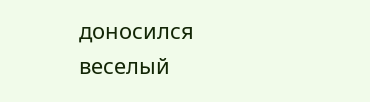доносился веселый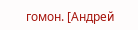гомон. [Андрей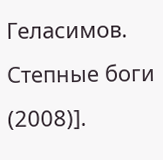Геласимов. Степные боги (2008)].